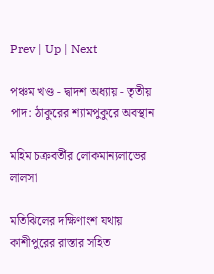Prev | Up | Next

পঞ্চম খণ্ড - দ্বাদশ অধ্যায় - তৃতীয় পাদ: ঠাকুরের শ্যামপুকুরে অবস্থান

মহিম চক্রবর্তীর লোকমান্যলাভের লালসা

মতিঝিলের দক্ষিণাংশ যথায় কাশীপুরের রাস্তার সহিত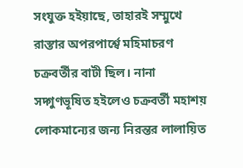সংযুক্ত হইয়াছে, তাহারই সম্মুখে রাস্তার অপরপার্শ্বে মহিমাচরণ চক্রবর্তীর বাটী ছিল। নানা সদ্গুণভূষিত হইলেও চক্রবর্তী মহাশয় লোকমান্যের জন্য নিরন্তর লালায়িত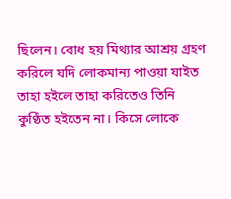ছিলেন। বোধ হয় মিথ্যার আশ্রয় গ্রহণ করিলে যদি লোকমান্য পাওয়া যাইত তাহা হইলে তাহা করিতেও তিনি কুণ্ঠিত হইতেন না। কিসে লোকে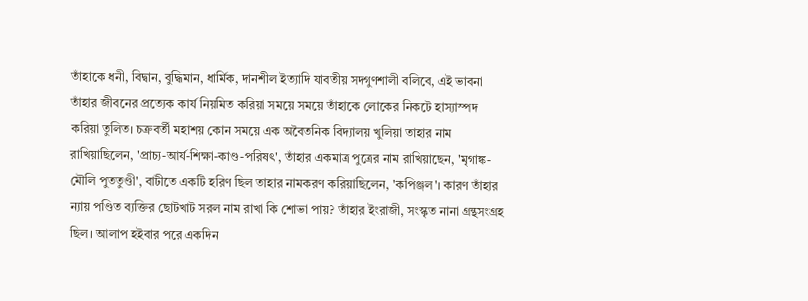তাঁহাকে ধনী, বিদ্বান, বুদ্ধিমান, ধার্মিক, দানশীল ইত্যাদি যাবতীয় সদ্গুণশালী বলিবে, এই ভাবনা তাঁহার জীবনের প্রত্যেক কার্য নিয়মিত করিয়া সময়ে সময়ে তাঁহাকে লোকের নিকটে হাস্যাস্পদ করিয়া তুলিত। চক্রবর্তী মহাশয় কোন সময়ে এক অবৈতনিক বিদ্যালয় খুলিয়া তাহার নাম রাখিয়াছিলেন, 'প্রাচ্য-আর্য-শিক্ষা-কাণ্ড-পরিষৎ', তাঁহার একমাত্র পুত্রের নাম রাখিয়াছেন, 'মৃগাঙ্ক-মৌলি পুততুণ্ডী', বাটীতে একটি হরিণ ছিল তাহার নামকরণ করিয়াছিলেন, 'কপিঞ্জল'। কারণ তাঁহার ন্যায় পণ্ডিত ব্যক্তির ছোটখাট সরল নাম রাখা কি শোভা পায়? তাঁহার ইংরাজী, সংস্কৃত নানা গ্রন্থসংগ্রহ ছিল। আলাপ হইবার পরে একদিন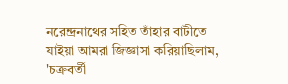নরেন্দ্রনাথের সহিত তাঁহার বাটীতে যাইয়া আমরা জিজ্ঞাসা করিয়াছিলাম, 'চক্রবর্তী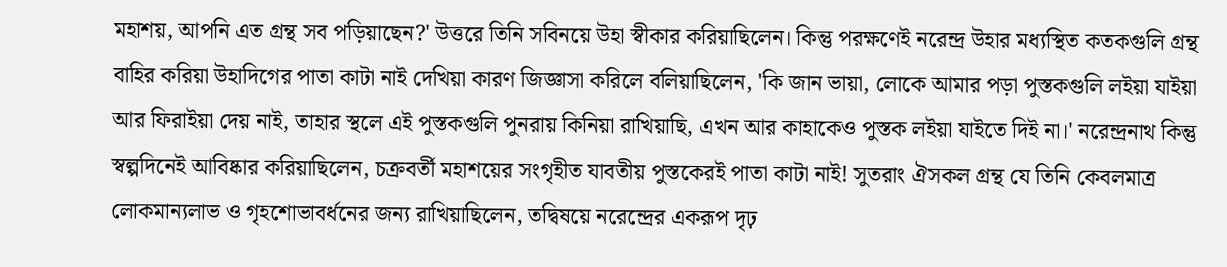মহাশয়, আপনি এত গ্রন্থ সব পড়িয়াছেন?' উত্তরে তিনি সবিনয়ে উহা স্বীকার করিয়াছিলেন। কিন্তু পরক্ষণেই নরেন্দ্র উহার মধ্যস্থিত কতকগুলি গ্রন্থ বাহির করিয়া উহাদিগের পাতা কাটা নাই দেখিয়া কারণ জিজ্ঞাসা করিলে বলিয়াছিলেন, 'কি জান ভায়া, লোকে আমার পড়া পুস্তকগুলি লইয়া যাইয়া আর ফিরাইয়া দেয় নাই, তাহার স্থলে এই পুস্তকগুলি পুনরায় কিনিয়া রাখিয়াছি, এখন আর কাহাকেও পুস্তক লইয়া যাইতে দিই না।' নরেন্দ্রনাথ কিন্তু স্বল্পদিনেই আবিষ্কার করিয়াছিলেন, চক্রবর্তী মহাশয়ের সংগৃহীত যাবতীয় পুস্তকেরই পাতা কাটা নাই! সুতরাং ঐসকল গ্রন্থ যে তিনি কেবলমাত্র লোকমান্যলাভ ও গৃহশোভাবর্ধনের জন্য রাখিয়াছিলেন, তদ্বিষয়ে নরেন্দ্রের একরূপ দৃঢ়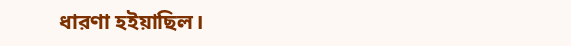ধারণা হইয়াছিল।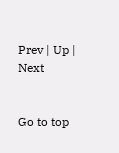Prev | Up | Next


Go to top